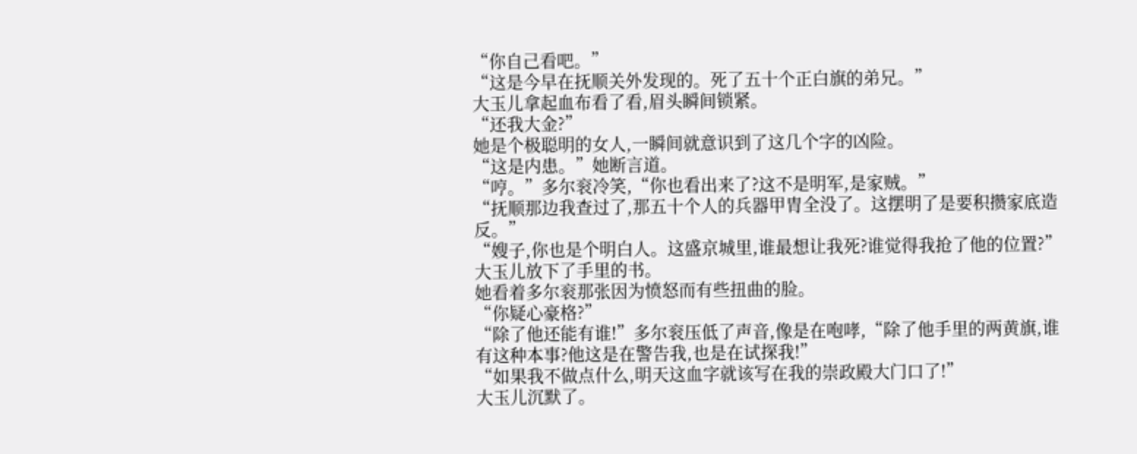“你自己看吧。”
“这是今早在抚顺关外发现的。死了五十个正白旗的弟兄。”
大玉儿拿起血布看了看,眉头瞬间锁紧。
“还我大金?”
她是个极聪明的女人,一瞬间就意识到了这几个字的凶险。
“这是内患。”她断言道。
“哼。”多尔衮冷笑,“你也看出来了?这不是明军,是家贼。”
“抚顺那边我查过了,那五十个人的兵器甲胄全没了。这摆明了是要积攒家底造反。”
“嫂子,你也是个明白人。这盛京城里,谁最想让我死?谁觉得我抢了他的位置?”
大玉儿放下了手里的书。
她看着多尔衮那张因为愤怒而有些扭曲的脸。
“你疑心豪格?”
“除了他还能有谁!”多尔衮压低了声音,像是在咆哮,“除了他手里的两黄旗,谁有这种本事?他这是在警告我,也是在试探我!”
“如果我不做点什么,明天这血字就该写在我的崇政殿大门口了!”
大玉儿沉默了。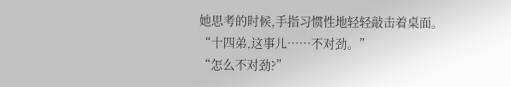她思考的时候,手指习惯性地轻轻敲击着桌面。
“十四弟,这事儿……不对劲。”
“怎么不对劲?”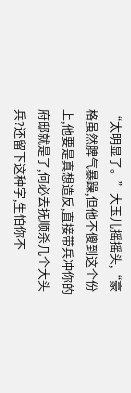“太明显了。”大玉儿摇摇头,“豪格虽然脾气暴躁,但他不傻到这个份上,他要是真想造反,直接带兵冲你的府邸就是了,何必去抚顺杀几个大头兵?还留下这种字,生怕你不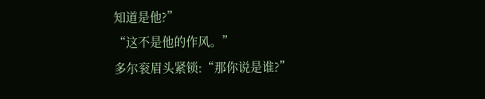知道是他?”
“这不是他的作风。”
多尔衮眉头紧锁:“那你说是谁?”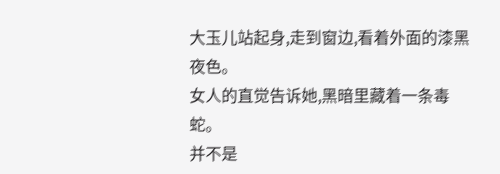大玉儿站起身,走到窗边,看着外面的漆黑夜色。
女人的直觉告诉她,黑暗里藏着一条毒蛇。
并不是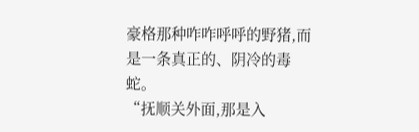豪格那种咋咋呼呼的野猪,而是一条真正的、阴冷的毒蛇。
“抚顺关外面,那是入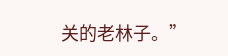关的老林子。”